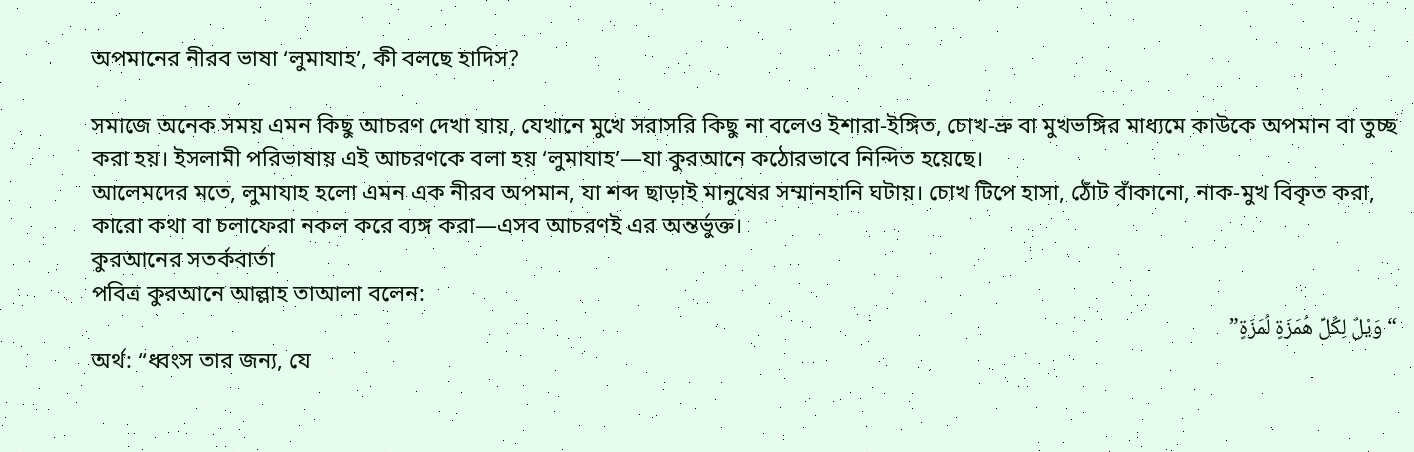অপমানের নীরব ভাষা ‘লুমাযাহ’, কী বলছে হাদিস?

সমাজে অনেক সময় এমন কিছু আচরণ দেখা যায়, যেখানে মুখে সরাসরি কিছু না বলেও ইশারা-ইঙ্গিত, চোখ-ভ্রু বা মুখভঙ্গির মাধ্যমে কাউকে অপমান বা তুচ্ছ করা হয়। ইসলামী পরিভাষায় এই আচরণকে বলা হয় ‘লুমাযাহ’—যা কুরআনে কঠোরভাবে নিন্দিত হয়েছে।
আলেমদের মতে, লুমাযাহ হলো এমন এক নীরব অপমান, যা শব্দ ছাড়াই মানুষের সম্মানহানি ঘটায়। চোখ টিপে হাসা, ঠোঁট বাঁকানো, নাক-মুখ বিকৃত করা, কারো কথা বা চলাফেরা নকল করে ব্যঙ্গ করা—এসব আচরণই এর অন্তর্ভুক্ত।
কুরআনের সতর্কবার্তা
পবিত্র কুরআনে আল্লাহ তাআলা বলেন:
“وَيْلٌ لِكُلِّ هُمَزَةٍ لُمَزَةٍ”
অর্থ: “ধ্বংস তার জন্য, যে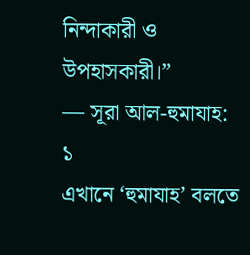নিন্দাকারী ও উপহাসকারী।”
— সূরা আল-হুমাযাহ: ১
এখানে ‘হুমাযাহ’ বলতে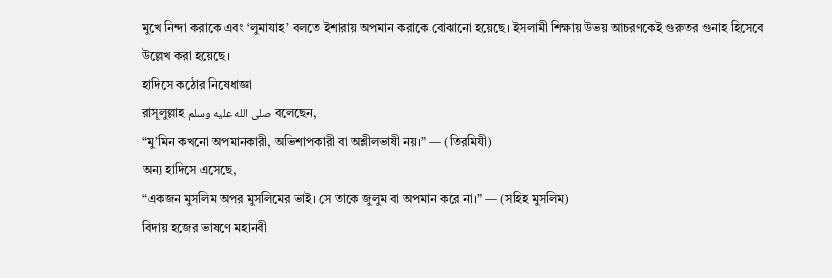মুখে নিন্দা করাকে এবং ‘লুমাযাহ’ বলতে ইশারায় অপমান করাকে বোঝানো হয়েছে। ইসলামী শিক্ষায় উভয় আচরণকেই গুরুতর গুনাহ হিসেবে উল্লেখ করা হয়েছে।
হাদিসে কঠোর নিষেধাজ্ঞা
রাসূলুল্লাহ صلى الله عليه وسلم বলেছেন,
“মু’মিন কখনো অপমানকারী, অভিশাপকারী বা অশ্লীলভাষী নয়।” — (তিরমিযী)
অন্য হাদিসে এসেছে,
“একজন মুসলিম অপর মুসলিমের ভাই। সে তাকে জুলুম বা অপমান করে না।” — (সহিহ মুসলিম)
বিদায় হজের ভাষণে মহানবী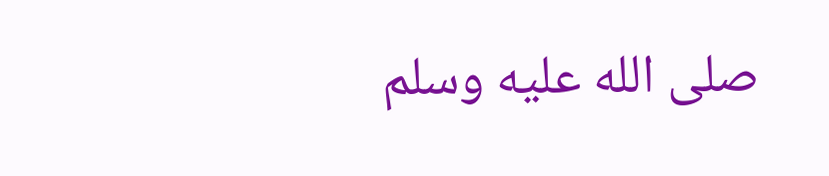صلى الله عليه وسلم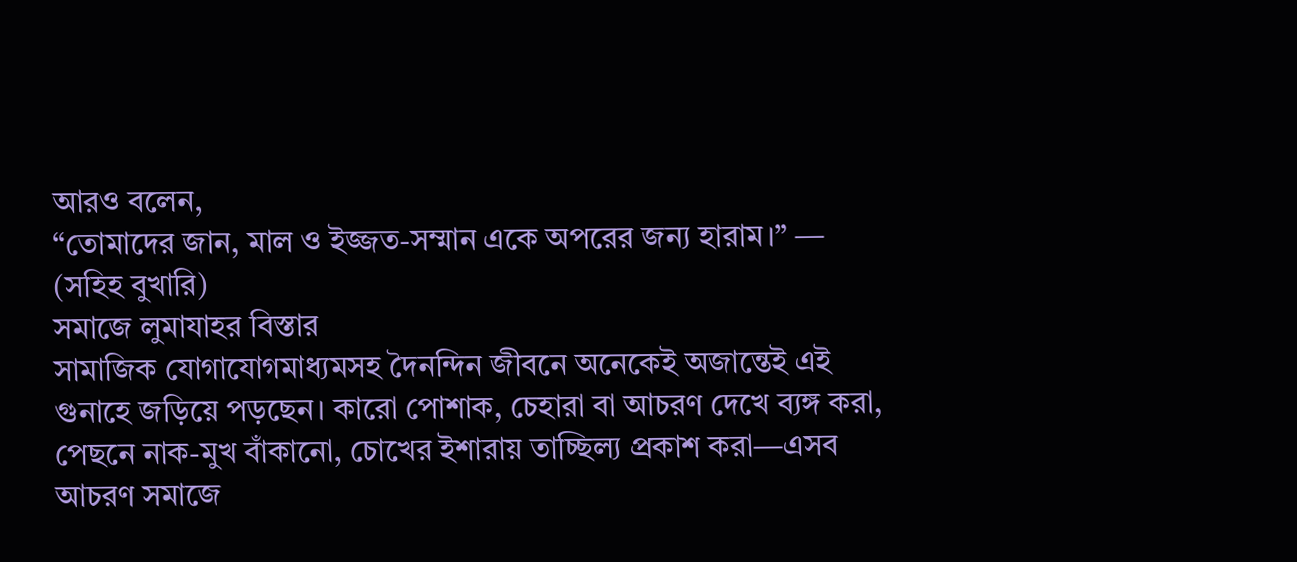আরও বলেন,
“তোমাদের জান, মাল ও ইজ্জত-সম্মান একে অপরের জন্য হারাম।” — (সহিহ বুখারি)
সমাজে লুমাযাহর বিস্তার
সামাজিক যোগাযোগমাধ্যমসহ দৈনন্দিন জীবনে অনেকেই অজান্তেই এই গুনাহে জড়িয়ে পড়ছেন। কারো পোশাক, চেহারা বা আচরণ দেখে ব্যঙ্গ করা, পেছনে নাক-মুখ বাঁকানো, চোখের ইশারায় তাচ্ছিল্য প্রকাশ করা—এসব আচরণ সমাজে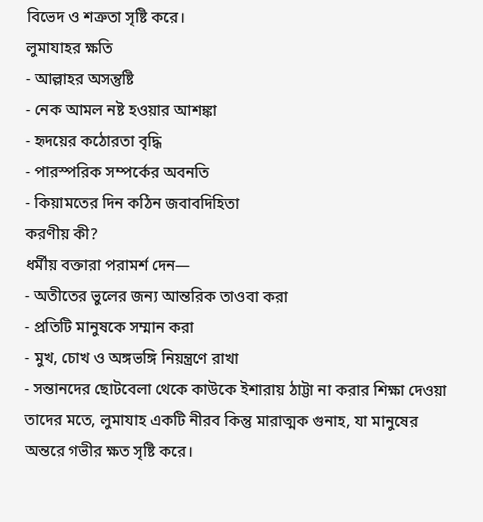বিভেদ ও শত্রুতা সৃষ্টি করে।
লুমাযাহর ক্ষতি
- আল্লাহর অসন্তুষ্টি
- নেক আমল নষ্ট হওয়ার আশঙ্কা
- হৃদয়ের কঠোরতা বৃদ্ধি
- পারস্পরিক সম্পর্কের অবনতি
- কিয়ামতের দিন কঠিন জবাবদিহিতা
করণীয় কী?
ধর্মীয় বক্তারা পরামর্শ দেন—
- অতীতের ভুলের জন্য আন্তরিক তাওবা করা
- প্রতিটি মানুষকে সম্মান করা
- মুখ, চোখ ও অঙ্গভঙ্গি নিয়ন্ত্রণে রাখা
- সন্তানদের ছোটবেলা থেকে কাউকে ইশারায় ঠাট্টা না করার শিক্ষা দেওয়া
তাদের মতে, লুমাযাহ একটি নীরব কিন্তু মারাত্মক গুনাহ, যা মানুষের অন্তরে গভীর ক্ষত সৃষ্টি করে।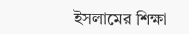ইসলামের শিক্ষা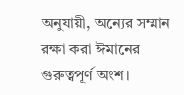অনুযায়ী, অন্যের সম্মান রক্ষা করা ঈমানের গুরুত্বপূর্ণ অংশ।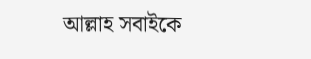আল্লাহ সবাইকে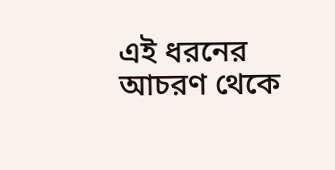এই ধরনের আচরণ থেকে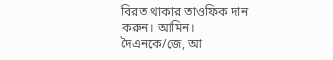বিরত থাকার তাওফিক দান করুন। আমিন।
দৈএনকে/জে, আ